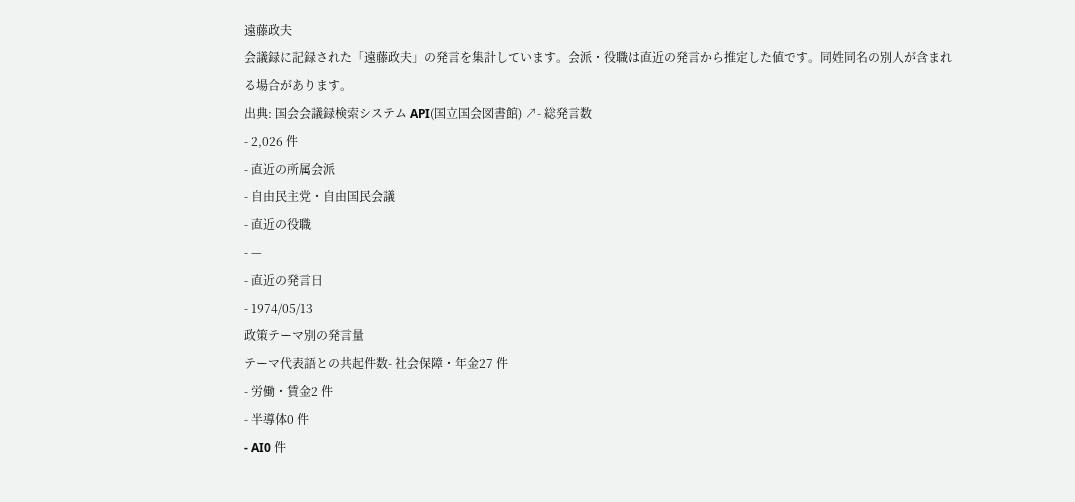遠藤政夫
会議録に記録された「遠藤政夫」の発言を集計しています。会派・役職は直近の発言から推定した値です。同姓同名の別人が含まれる場合があります。
出典: 国会会議録検索システム API(国立国会図書館) ↗- 総発言数
- 2,026 件
- 直近の所属会派
- 自由民主党・自由国民会議
- 直近の役職
- —
- 直近の発言日
- 1974/05/13
政策テーマ別の発言量
テーマ代表語との共起件数- 社会保障・年金27 件
- 労働・賃金2 件
- 半導体0 件
- AI0 件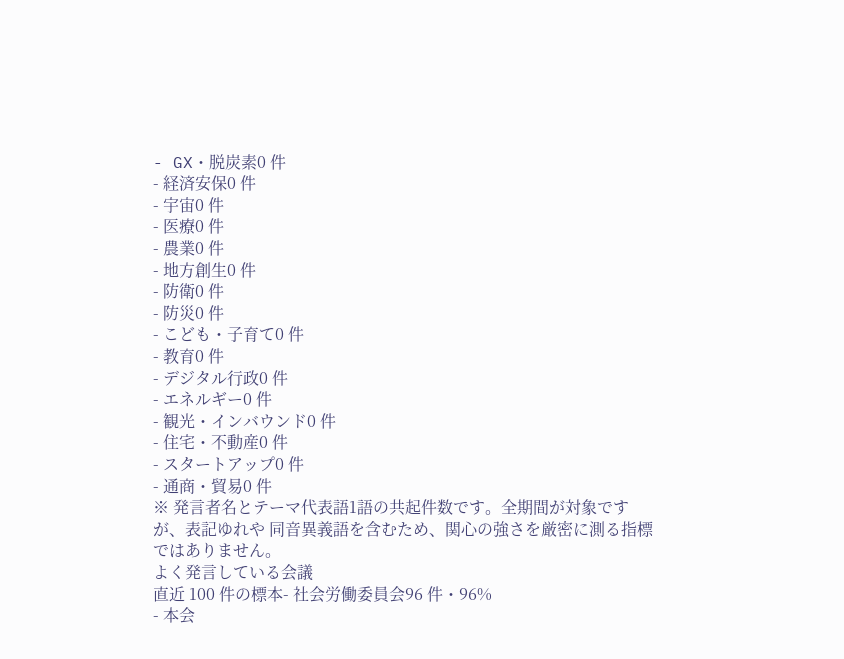- GX・脱炭素0 件
- 経済安保0 件
- 宇宙0 件
- 医療0 件
- 農業0 件
- 地方創生0 件
- 防衛0 件
- 防災0 件
- こども・子育て0 件
- 教育0 件
- デジタル行政0 件
- エネルギー0 件
- 観光・インバウンド0 件
- 住宅・不動産0 件
- スタートアップ0 件
- 通商・貿易0 件
※ 発言者名とテーマ代表語1語の共起件数です。全期間が対象ですが、表記ゆれや 同音異義語を含むため、関心の強さを厳密に測る指標ではありません。
よく発言している会議
直近 100 件の標本- 社会労働委員会96 件・96%
- 本会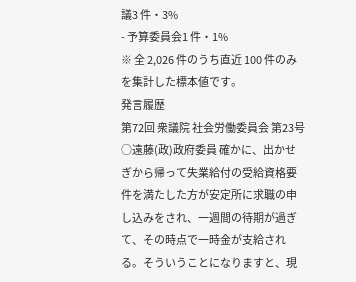議3 件・3%
- 予算委員会1 件・1%
※ 全 2,026 件のうち直近 100 件のみを集計した標本値です。
発言履歴
第72回 衆議院 社会労働委員会 第23号
○遠藤(政)政府委員 確かに、出かせぎから帰って失業給付の受給資格要件を満たした方が安定所に求職の申し込みをされ、一週間の待期が過ぎて、その時点で一時金が支給される。そういうことになりますと、現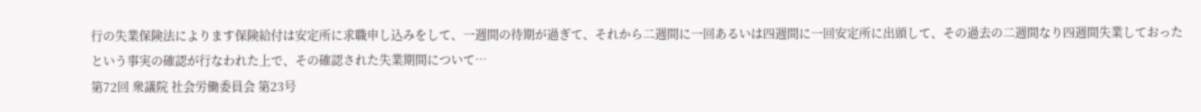行の失業保険法によります保険給付は安定所に求職申し込みをして、一週間の待期が過ぎて、それから二週間に一回あるいは四週間に一回安定所に出頭して、その過去の二週間なり四週間失業しておったという事実の確認が行なわれた上で、その確認された失業期間について…
第72回 衆議院 社会労働委員会 第23号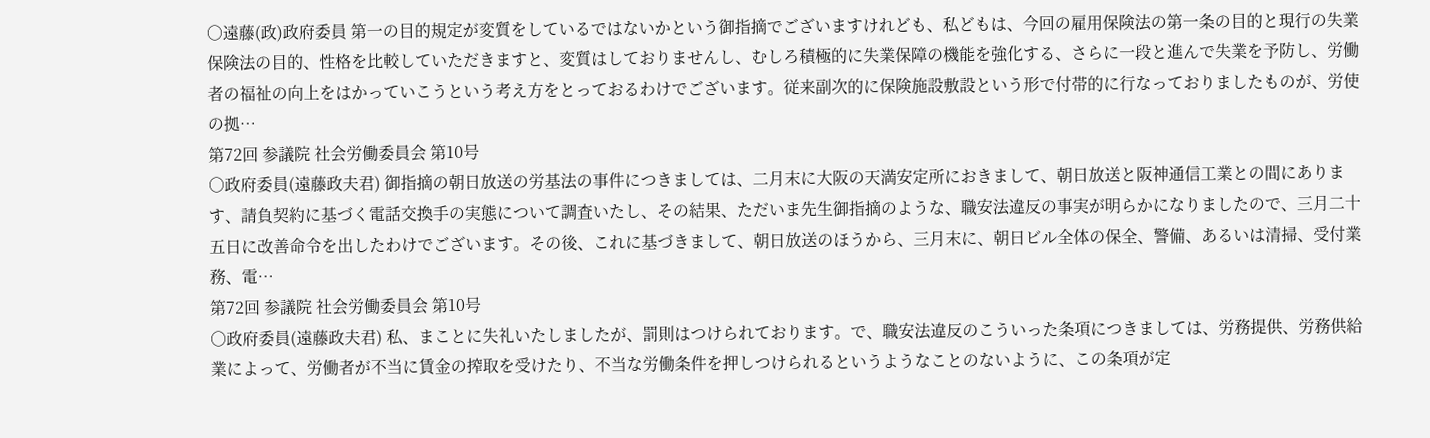○遠藤(政)政府委員 第一の目的規定が変質をしているではないかという御指摘でございますけれども、私どもは、今回の雇用保険法の第一条の目的と現行の失業保険法の目的、性格を比較していただきますと、変質はしておりませんし、むしろ積極的に失業保障の機能を強化する、さらに一段と進んで失業を予防し、労働者の福祉の向上をはかっていこうという考え方をとっておるわけでございます。従来副次的に保険施設敷設という形で付帯的に行なっておりましたものが、労使の拠…
第72回 参議院 社会労働委員会 第10号
○政府委員(遠藤政夫君) 御指摘の朝日放送の労基法の事件につきましては、二月末に大阪の天満安定所におきまして、朝日放送と阪神通信工業との間にあります、請負契約に基づく電話交換手の実態について調査いたし、その結果、ただいま先生御指摘のような、職安法違反の事実が明らかになりましたので、三月二十五日に改善命令を出したわけでございます。その後、これに基づきまして、朝日放送のほうから、三月末に、朝日ビル全体の保全、警備、あるいは清掃、受付業務、電…
第72回 参議院 社会労働委員会 第10号
○政府委員(遠藤政夫君) 私、まことに失礼いたしましたが、罰則はつけられております。で、職安法違反のこういった条項につきましては、労務提供、労務供給業によって、労働者が不当に賃金の搾取を受けたり、不当な労働条件を押しつけられるというようなことのないように、この条項が定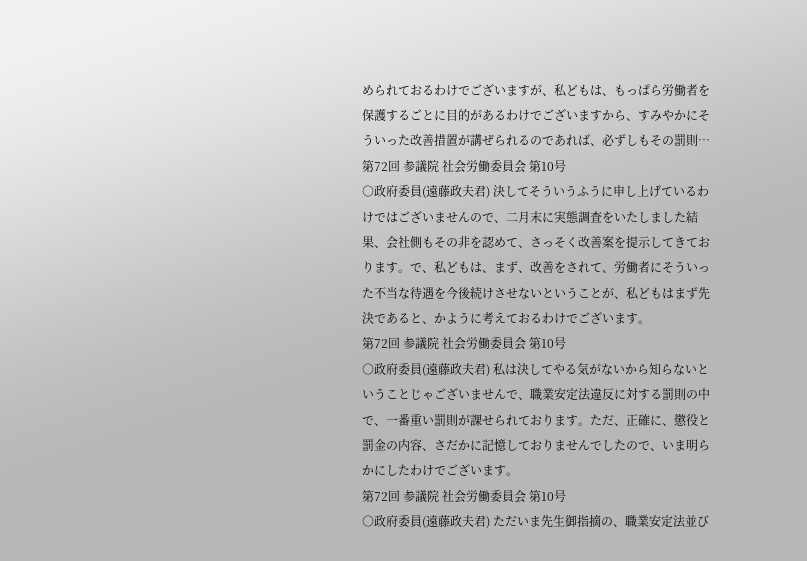められておるわけでございますが、私どもは、もっぱら労働者を保護するごとに目的があるわけでございますから、すみやかにそういった改善措置が講ぜられるのであれば、必ずしもその罰則…
第72回 参議院 社会労働委員会 第10号
○政府委員(遠藤政夫君) 決してそういうふうに申し上げているわけではございませんので、二月末に実態調査をいたしました結果、会社側もその非を認めて、さっそく改善案を提示してきております。で、私どもは、まず、改善をされて、労働者にそういった不当な待遇を今後続けさせないということが、私どもはまず先決であると、かように考えておるわけでございます。
第72回 参議院 社会労働委員会 第10号
○政府委員(遠藤政夫君) 私は決してやる気がないから知らないということじゃございませんで、職業安定法違反に対する罰則の中で、一番重い罰則が課せられております。ただ、正確に、懲役と罰金の内容、さだかに記憶しておりませんでしたので、いま明らかにしたわけでございます。
第72回 参議院 社会労働委員会 第10号
○政府委員(遠藤政夫君) ただいま先生御指摘の、職業安定法並び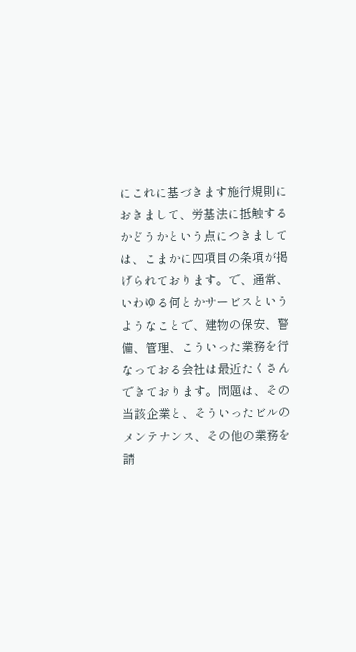にこれに基づきます施行規則におきまして、労基法に抵触するかどうかという点につきましては、こまかに四項目の条項が掲げられております。で、通常、いわゆる何とかサービスというようなことで、建物の保安、警備、管理、こういった業務を行なっておる会社は最近たくさんできております。問題は、その当該企業と、そういったビルのメンテナンス、その他の業務を請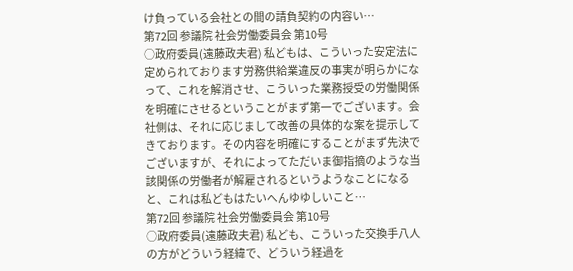け負っている会社との間の請負契約の内容い…
第72回 参議院 社会労働委員会 第10号
○政府委員(遠藤政夫君) 私どもは、こういった安定法に定められております労務供給業違反の事実が明らかになって、これを解消させ、こういった業務授受の労働関係を明確にさせるということがまず第一でございます。会社側は、それに応じまして改善の具体的な案を提示してきております。その内容を明確にすることがまず先決でございますが、それによってただいま御指摘のような当該関係の労働者が解雇されるというようなことになると、これは私どもはたいへんゆゆしいこと…
第72回 参議院 社会労働委員会 第10号
○政府委員(遠藤政夫君) 私ども、こういった交換手八人の方がどういう経緯で、どういう経過を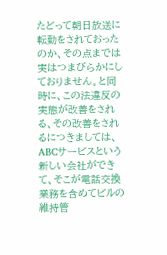たどって朝日放送に転勤をされておったのか、その点までは実はつまびらかにしておりません。と同時に、この法違反の実態が改善をされる、その改善をされるにつきましては、ABCサービスという新しい会社ができて、そこが電話交換業務を含めてビルの維持管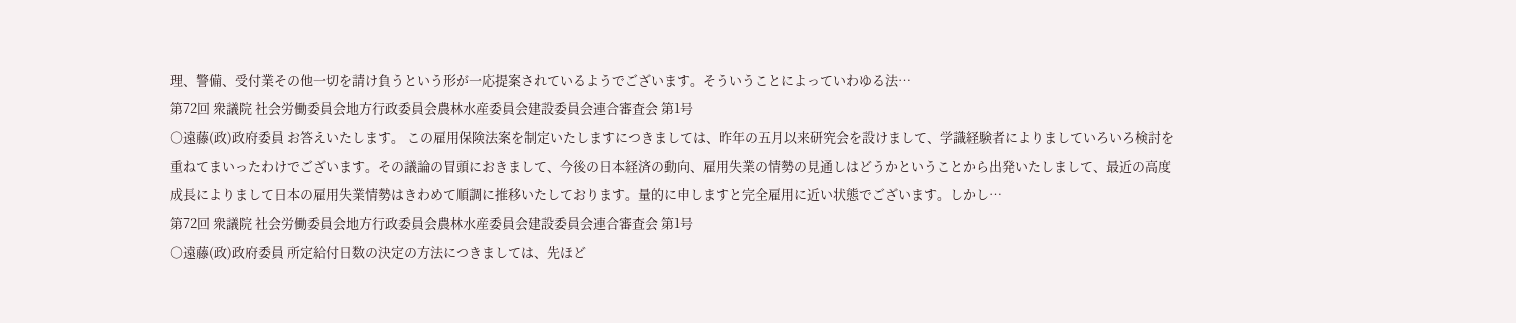理、警備、受付業その他一切を請け負うという形が一応提案されているようでございます。そういうことによっていわゆる法…
第72回 衆議院 社会労働委員会地方行政委員会農林水産委員会建設委員会連合審査会 第1号
○遠藤(政)政府委員 お答えいたします。 この雇用保険法案を制定いたしますにつきましては、昨年の五月以来研究会を設けまして、学識経験者によりましていろいろ検討を重ねてまいったわけでございます。その議論の冒頭におきまして、今後の日本経済の動向、雇用失業の情勢の見通しはどうかということから出発いたしまして、最近の高度成長によりまして日本の雇用失業情勢はきわめて順調に推移いたしております。量的に申しますと完全雇用に近い状態でございます。しかし…
第72回 衆議院 社会労働委員会地方行政委員会農林水産委員会建設委員会連合審査会 第1号
○遠藤(政)政府委員 所定給付日数の決定の方法につきましては、先ほど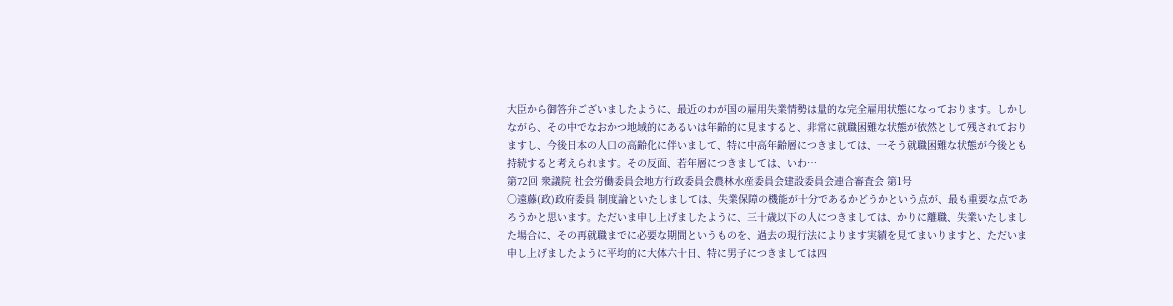大臣から御答弁ございましたように、最近のわが国の雇用失業情勢は量的な完全雇用状態になっております。しかしながら、その中でなおかつ地域的にあるいは年齢的に見ますると、非常に就職困難な状態が依然として残されておりますし、今後日本の人口の高齢化に伴いまして、特に中高年齢層につきましては、一そう就職困難な状態が今後とも持続すると考えられます。その反面、若年層につきましては、いわ…
第72回 衆議院 社会労働委員会地方行政委員会農林水産委員会建設委員会連合審査会 第1号
○遠藤(政)政府委員 制度論といたしましては、失業保障の機能が十分であるかどうかという点が、最も重要な点であろうかと思います。ただいま申し上げましたように、三十歳以下の人につきましては、かりに離職、失業いたしました場合に、その再就職までに必要な期間というものを、過去の現行法によります実績を見てまいりますと、ただいま申し上げましたように平均的に大体六十日、特に男子につきましては四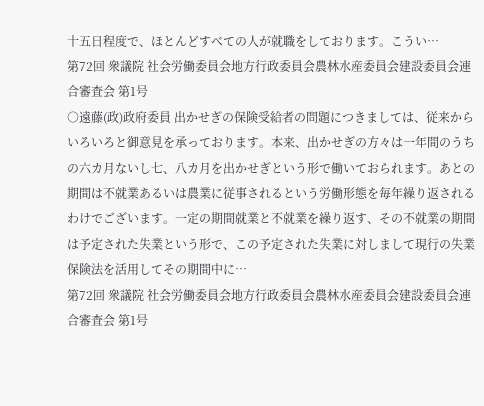十五日程度で、ほとんどすべての人が就職をしております。こうい…
第72回 衆議院 社会労働委員会地方行政委員会農林水産委員会建設委員会連合審査会 第1号
○遠藤(政)政府委員 出かせぎの保険受給者の問題につきましては、従来からいろいろと御意見を承っております。本来、出かせぎの方々は一年間のうちの六カ月ないし七、八カ月を出かせぎという形で働いておられます。あとの期間は不就業あるいは農業に従事されるという労働形態を毎年繰り返されるわけでございます。一定の期間就業と不就業を繰り返す、その不就業の期間は予定された失業という形で、この予定された失業に対しまして現行の失業保険法を活用してその期間中に…
第72回 衆議院 社会労働委員会地方行政委員会農林水産委員会建設委員会連合審査会 第1号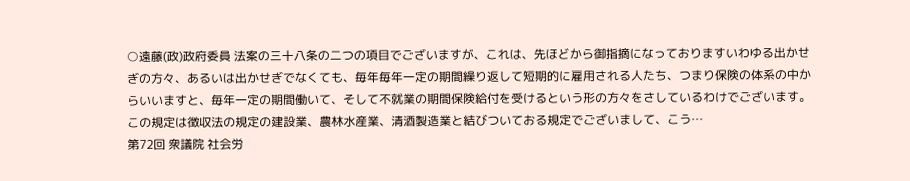○遠藤(政)政府委員 法案の三十八条の二つの項目でございますが、これは、先ほどから御指摘になっておりますいわゆる出かせぎの方々、あるいは出かせぎでなくても、毎年毎年一定の期間繰り返して短期的に雇用される人たち、つまり保険の体系の中からいいますと、毎年一定の期間働いて、そして不就業の期間保険給付を受けるという形の方々をさしているわけでございます。この規定は徴収法の規定の建設業、農林水産業、清酒製造業と結びついておる規定でございまして、こう…
第72回 衆議院 社会労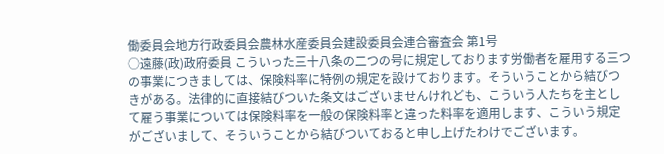働委員会地方行政委員会農林水産委員会建設委員会連合審査会 第1号
○遠藤(政)政府委員 こういった三十八条の二つの号に規定しております労働者を雇用する三つの事業につきましては、保険料率に特例の規定を設けております。そういうことから結びつきがある。法律的に直接結びついた条文はございませんけれども、こういう人たちを主として雇う事業については保険料率を一般の保険料率と違った料率を適用します、こういう規定がございまして、そういうことから結びついておると申し上げたわけでございます。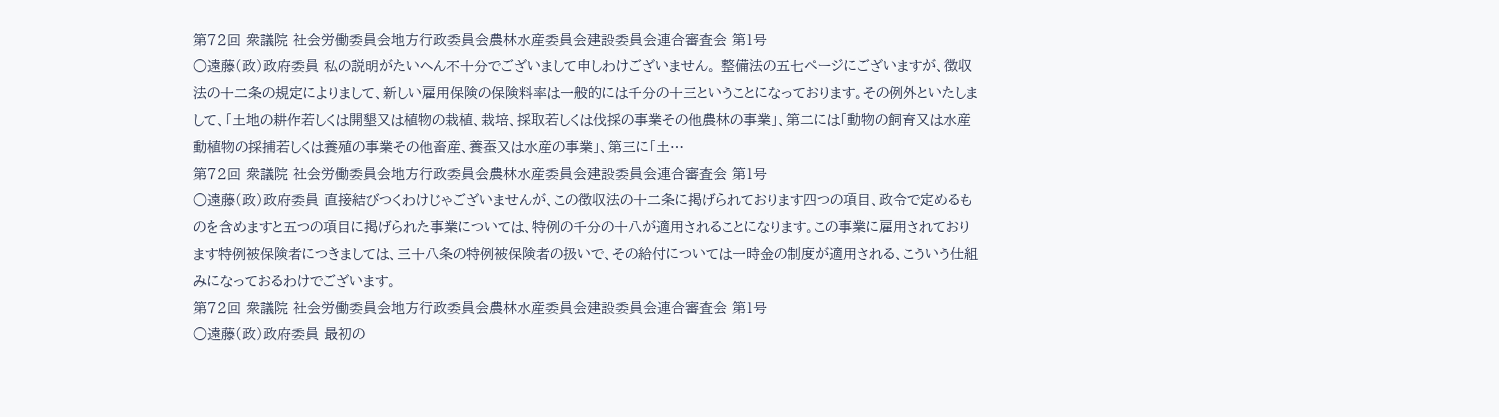第72回 衆議院 社会労働委員会地方行政委員会農林水産委員会建設委員会連合審査会 第1号
○遠藤(政)政府委員 私の説明がたいへん不十分でございまして申しわけございません。 整備法の五七ページにございますが、徴収法の十二条の規定によりまして、新しい雇用保険の保険料率は一般的には千分の十三ということになっております。その例外といたしまして、「土地の耕作若しくは開墾又は植物の栽植、栽培、採取若しくは伐採の事業その他農林の事業」、第二には「動物の飼育又は水産動植物の採捕若しくは養殖の事業その他畜産、養蚕又は水産の事業」、第三に「土…
第72回 衆議院 社会労働委員会地方行政委員会農林水産委員会建設委員会連合審査会 第1号
○遠藤(政)政府委員 直接結びつくわけじゃございませんが、この徴収法の十二条に掲げられております四つの項目、政令で定めるものを含めますと五つの項目に掲げられた事業については、特例の千分の十八が適用されることになります。この事業に雇用されております特例被保険者につきましては、三十八条の特例被保険者の扱いで、その給付については一時金の制度が適用される、こういう仕組みになっておるわけでございます。
第72回 衆議院 社会労働委員会地方行政委員会農林水産委員会建設委員会連合審査会 第1号
○遠藤(政)政府委員 最初の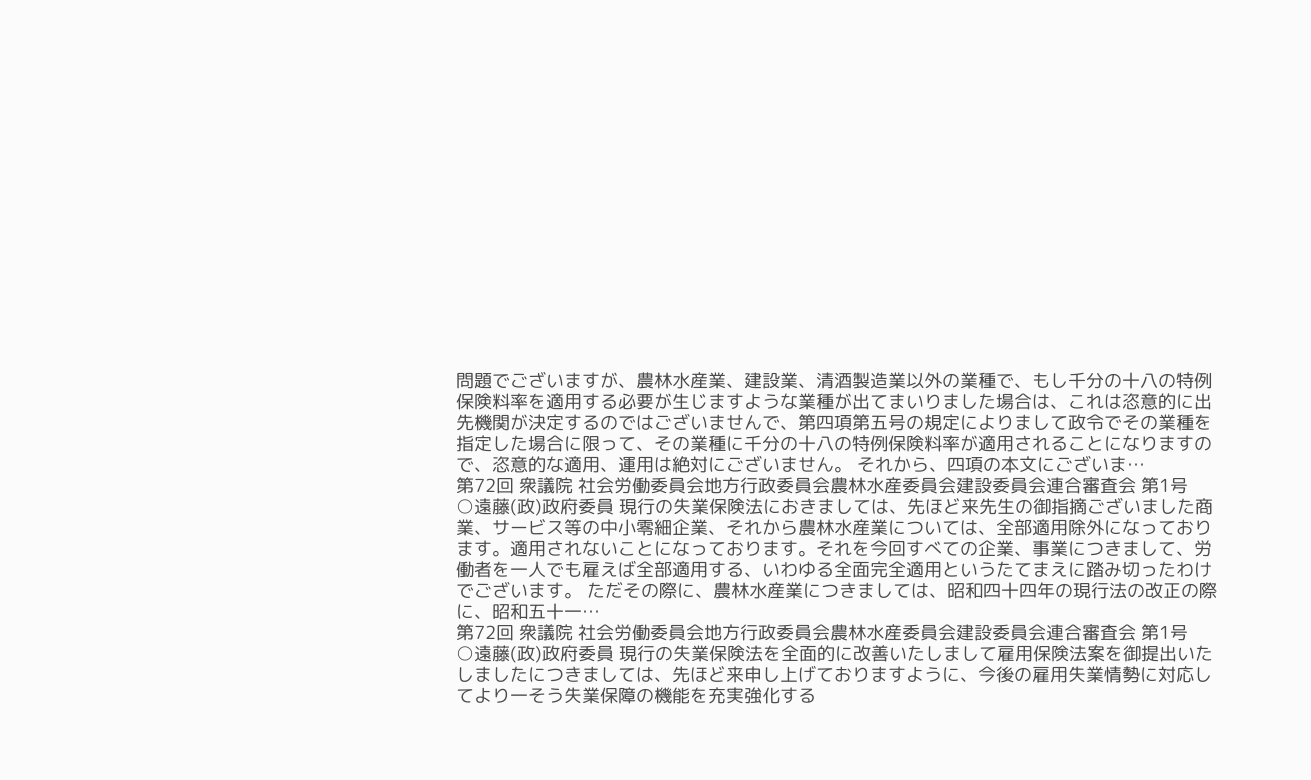問題でございますが、農林水産業、建設業、清酒製造業以外の業種で、もし千分の十八の特例保険料率を適用する必要が生じますような業種が出てまいりました場合は、これは恣意的に出先機関が決定するのではございませんで、第四項第五号の規定によりまして政令でその業種を指定した場合に限って、その業種に千分の十八の特例保険料率が適用されることになりますので、恣意的な適用、運用は絶対にございません。 それから、四項の本文にございま…
第72回 衆議院 社会労働委員会地方行政委員会農林水産委員会建設委員会連合審査会 第1号
○遠藤(政)政府委員 現行の失業保険法におきましては、先ほど来先生の御指摘ございました商業、サービス等の中小零細企業、それから農林水産業については、全部適用除外になっております。適用されないことになっております。それを今回すべての企業、事業につきまして、労働者を一人でも雇えば全部適用する、いわゆる全面完全適用というたてまえに踏み切ったわけでございます。 ただその際に、農林水産業につきましては、昭和四十四年の現行法の改正の際に、昭和五十一…
第72回 衆議院 社会労働委員会地方行政委員会農林水産委員会建設委員会連合審査会 第1号
○遠藤(政)政府委員 現行の失業保険法を全面的に改善いたしまして雇用保険法案を御提出いたしましたにつきましては、先ほど来申し上げておりますように、今後の雇用失業情勢に対応してより一そう失業保障の機能を充実強化する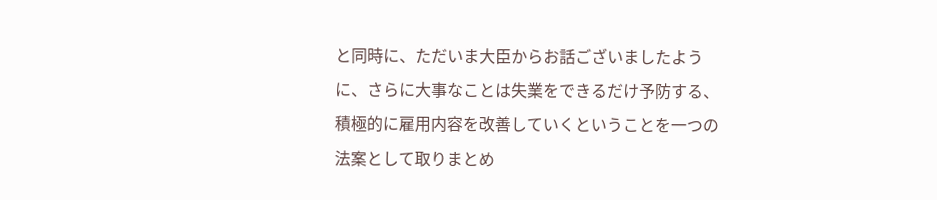と同時に、ただいま大臣からお話ございましたように、さらに大事なことは失業をできるだけ予防する、積極的に雇用内容を改善していくということを一つの法案として取りまとめ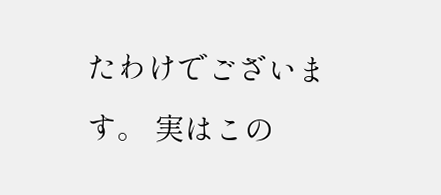たわけでございます。 実はこの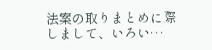法案の取りまとめに際しまして、いろい…